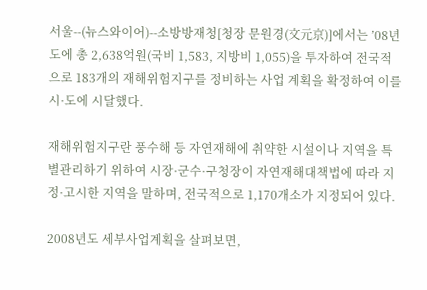서울--(뉴스와이어)--소방방재청[청장 문원경(文元京)]에서는 ’08년도에 총 2,638억원(국비 1,583, 지방비 1,055)을 투자하여 전국적으로 183개의 재해위험지구를 정비하는 사업 계획을 확정하여 이를 시·도에 시달했다.

재해위험지구란 풍수해 등 자연재해에 취약한 시설이나 지역을 특별관리하기 위하여 시장·군수·구청장이 자연재해대책법에 따라 지정·고시한 지역을 말하며, 전국적으로 1,170개소가 지정되어 있다.

2008년도 세부사업계획을 살펴보면,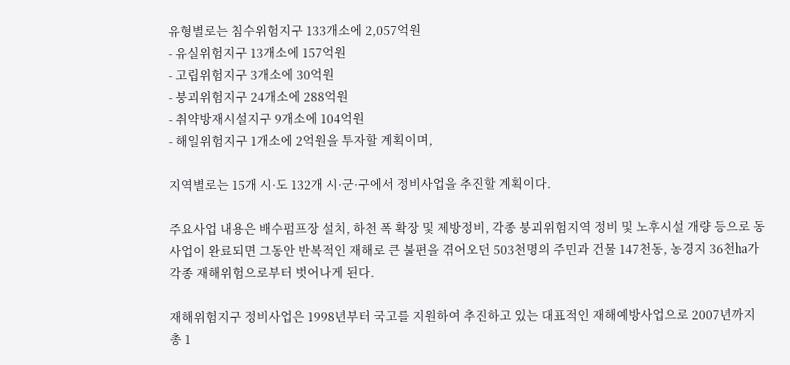유형별로는 침수위험지구 133개소에 2,057억원
- 유실위험지구 13개소에 157억원
- 고립위험지구 3개소에 30억원
- 붕괴위험지구 24개소에 288억원
- 취약방재시설지구 9개소에 104억원
- 해일위험지구 1개소에 2억원을 투자할 계획이며,

지역별로는 15개 시·도 132개 시·군·구에서 정비사업을 추진할 계획이다.

주요사업 내용은 배수펌프장 설치, 하천 폭 확장 및 제방정비, 각종 붕괴위험지역 정비 및 노후시설 개량 등으로 동 사업이 완료되면 그동안 반복적인 재해로 큰 불편을 겪어오던 503천명의 주민과 건물 147천동, 농경지 36천㏊가 각종 재해위험으로부터 벗어나게 된다.

재해위험지구 정비사업은 1998년부터 국고를 지원하여 추진하고 있는 대표적인 재해예방사업으로 2007년까지 총 1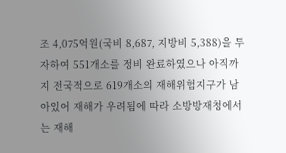조 4,075억원(국비 8,687, 지방비 5,388)을 투자하여 551개소를 정비 완료하였으나 아직까지 전국적으로 619개소의 재해위험지구가 남아있어 재해가 우려됨에 따라 소방방재청에서는 재해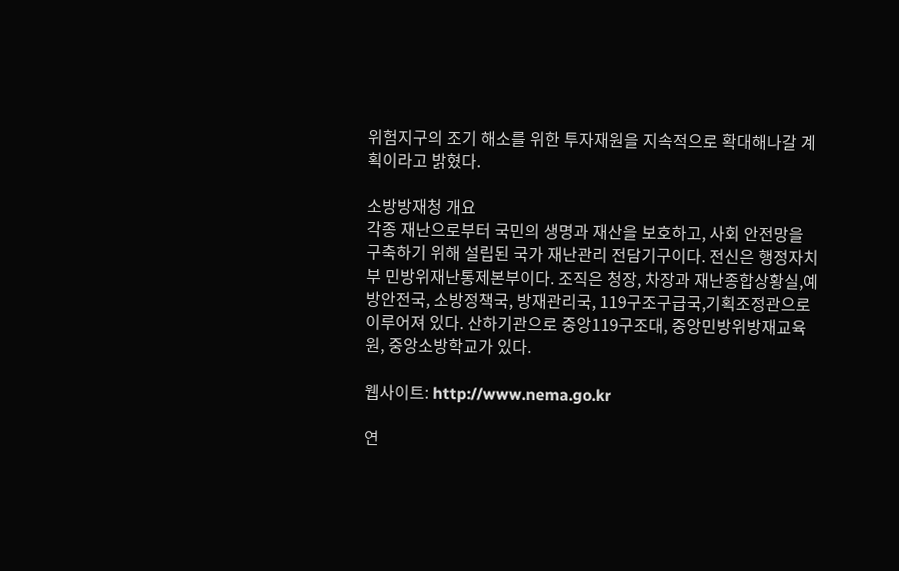위험지구의 조기 해소를 위한 투자재원을 지속적으로 확대해나갈 계획이라고 밝혔다.

소방방재청 개요
각종 재난으로부터 국민의 생명과 재산을 보호하고, 사회 안전망을 구축하기 위해 설립된 국가 재난관리 전담기구이다. 전신은 행정자치부 민방위재난통제본부이다. 조직은 청장, 차장과 재난종합상황실,예방안전국, 소방정책국, 방재관리국, 119구조구급국,기획조정관으로 이루어져 있다. 산하기관으로 중앙119구조대, 중앙민방위방재교육원, 중앙소방학교가 있다.

웹사이트: http://www.nema.go.kr

연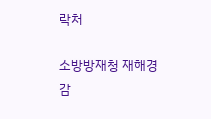락처

소방방재청 재해경감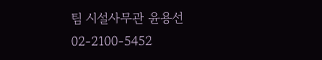팀 시설사무관 윤용선 02-2100-5452